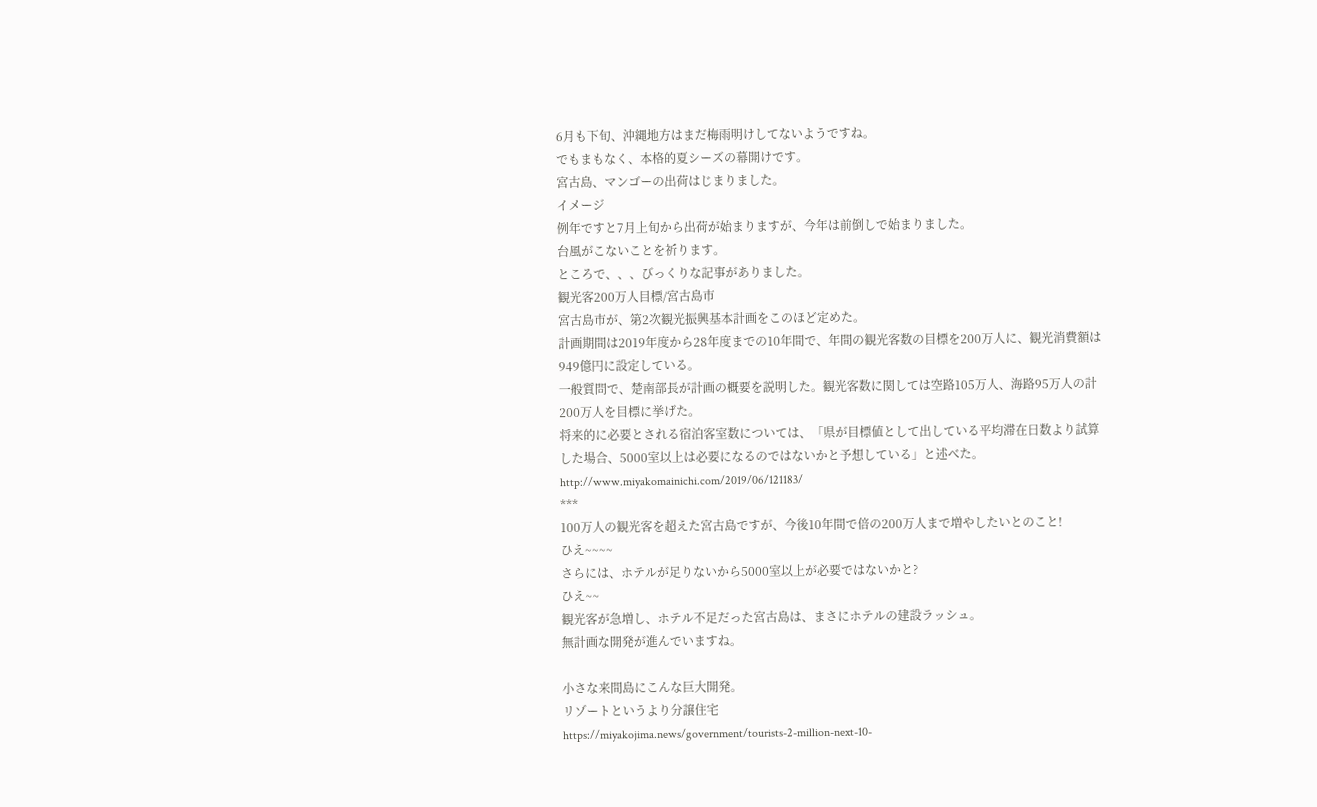6月も下旬、沖縄地方はまだ梅雨明けしてないようですね。
でもまもなく、本格的夏シーズの幕開けです。
宮古島、マンゴーの出荷はじまりました。
イメージ
例年ですと7月上旬から出荷が始まりますが、今年は前倒しで始まりました。
台風がこないことを祈ります。
ところで、、、びっくりな記事がありました。
観光客200万人目標/宮古島市
宮古島市が、第2次観光振興基本計画をこのほど定めた。
計画期間は2019年度から28年度までの10年間で、年間の観光客数の目標を200万人に、観光消費額は949億円に設定している。
一般質問で、楚南部長が計画の概要を説明した。観光客数に関しては空路105万人、海路95万人の計200万人を目標に挙げた。
将来的に必要とされる宿泊客室数については、「県が目標値として出している平均滞在日数より試算した場合、5000室以上は必要になるのではないかと予想している」と述べた。
http://www.miyakomainichi.com/2019/06/121183/
***
100万人の観光客を超えた宮古島ですが、今後10年間で倍の200万人まで増やしたいとのこと!
ひえ~~~~
さらには、ホテルが足りないから5000室以上が必要ではないかと?
ひえ~~
観光客が急増し、ホテル不足だった宮古島は、まさにホテルの建設ラッシュ。
無計画な開発が進んでいますね。

小さな来間島にこんな巨大開発。
リゾートというより分譲住宅
https://miyakojima.news/government/tourists-2-million-next-10-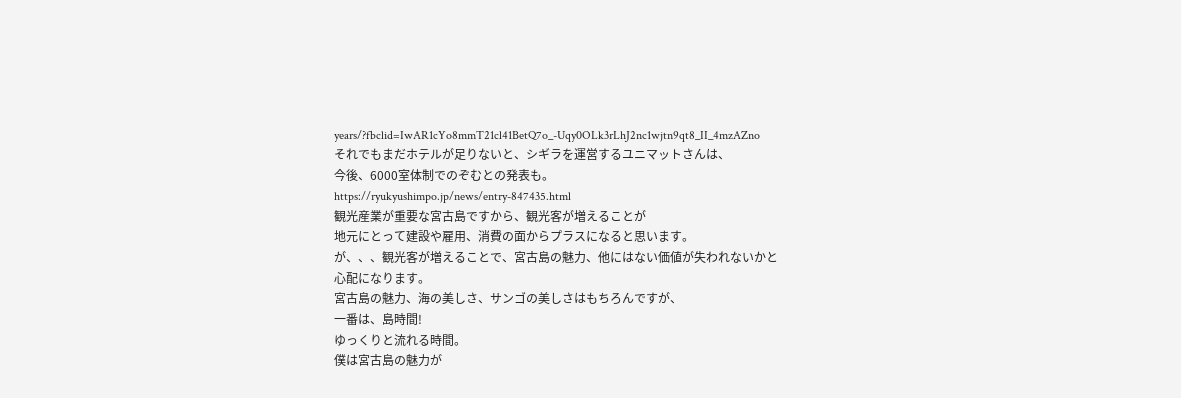years/?fbclid=IwAR1cYo8mmT21cl41BetQ7o_-Uqy0OLk3rLhJ2nc1wjtn9qt8_II_4mzAZno
それでもまだホテルが足りないと、シギラを運営するユニマットさんは、
今後、6000室体制でのぞむとの発表も。
https://ryukyushimpo.jp/news/entry-847435.html
観光産業が重要な宮古島ですから、観光客が増えることが
地元にとって建設や雇用、消費の面からプラスになると思います。
が、、、観光客が増えることで、宮古島の魅力、他にはない価値が失われないかと
心配になります。
宮古島の魅力、海の美しさ、サンゴの美しさはもちろんですが、
一番は、島時間!
ゆっくりと流れる時間。
僕は宮古島の魅力が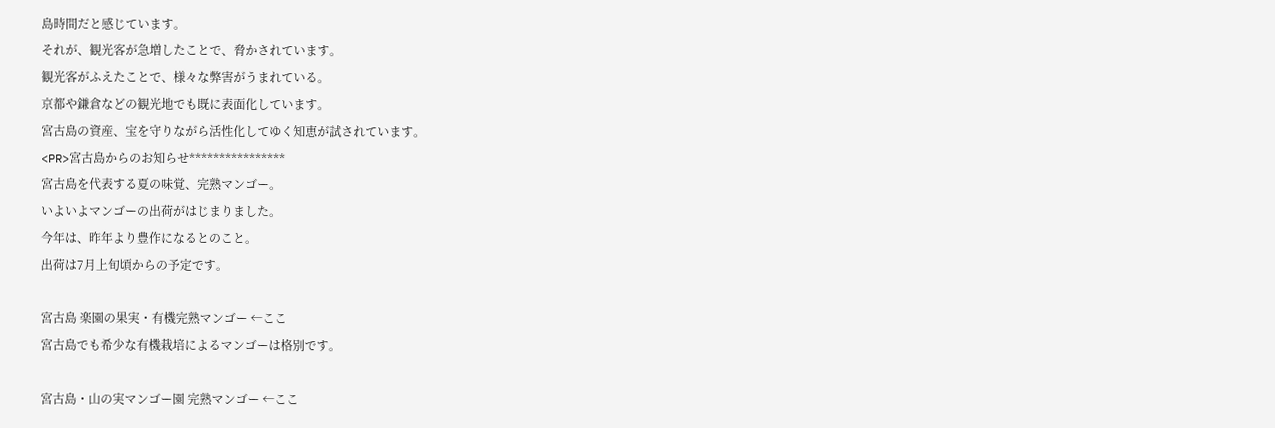島時間だと感じています。
それが、観光客が急増したことで、脅かされています。
観光客がふえたことで、様々な弊害がうまれている。
京都や鎌倉などの観光地でも既に表面化しています。
宮古島の資産、宝を守りながら活性化してゆく知恵が試されています。
<PR>宮古島からのお知らせ****************
宮古島を代表する夏の味覚、完熟マンゴー。
いよいよマンゴーの出荷がはじまりました。
今年は、昨年より豊作になるとのこと。
出荷は7月上旬頃からの予定です。

宮古島 楽園の果実・有機完熟マンゴー ←ここ
宮古島でも希少な有機栽培によるマンゴーは格別です。

宮古島・山の実マンゴー園 完熟マンゴー ←ここ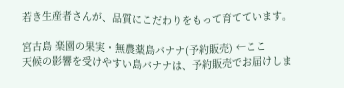若き生産者さんが、品質にこだわりをもって育てています。

宮古島 楽園の果実・無農薬島バナナ(予約販売) ←ここ
天候の影響を受けやすい島バナナは、予約販売でお届けしま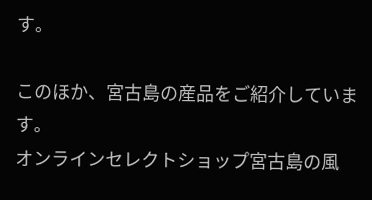す。

このほか、宮古島の産品をご紹介しています。
オンラインセレクトショップ宮古島の風